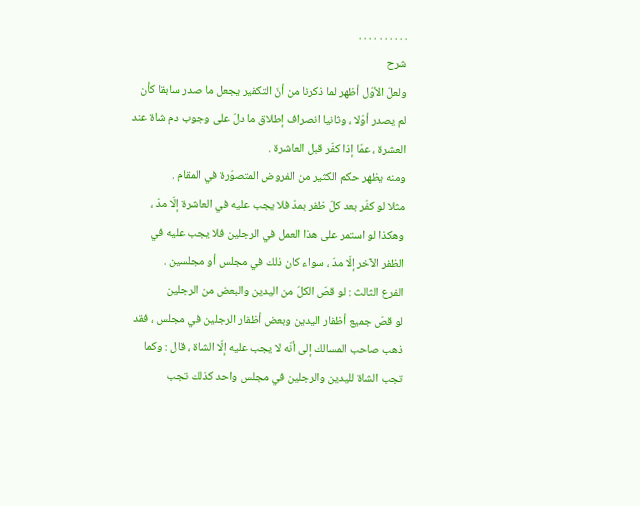. . . . . . . . . .
شرح
ولعلّ الأوّل أظهر لما ذكرنا من أنّ التكفير يجعل ما صدر سابقا كأن لم يصدر أوّلا ، وثانيا انصراف إطلاق ما دلّ على وجوب دم شاة عند العشرة ، عمّا إذا كفّر قبل العاشرة .
ومنه يظهر حكم الكثير من الفروض المتصوّرة في المقام .
مثلا لو كفّر بعد كلّ ظفر بمدّ فلا يجب عليه في العاشرة إلّا مدّ ، وهكذا لو استمر على هذا العمل في الرجلين فلا يجب عليه في الظفر الآخر إلّا مدّ ، سواء كان ذلك في مجلس أو مجلسين .
الفرع الثالث : لو قصّ الكلّ من اليدين والبعض من الرجلين
لو قصّ جميع أظفار اليدين وبعض أظفار الرجلين في مجلس ، فقد ذهب صاحب المسالك إلى أنّه لا يجب عليه إلّا الشاة ، قال : وكما تجب الشاة لليدين والرجلين في مجلس واحد كذلك تجب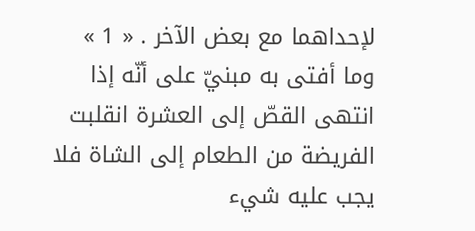لإحداهما مع بعض الآخر . « 1 » وما أفتى به مبنيّ على أنّه إذا انتهى القصّ إلى العشرة انقلبت الفريضة من الطعام إلى الشاة فلا يجب عليه شيء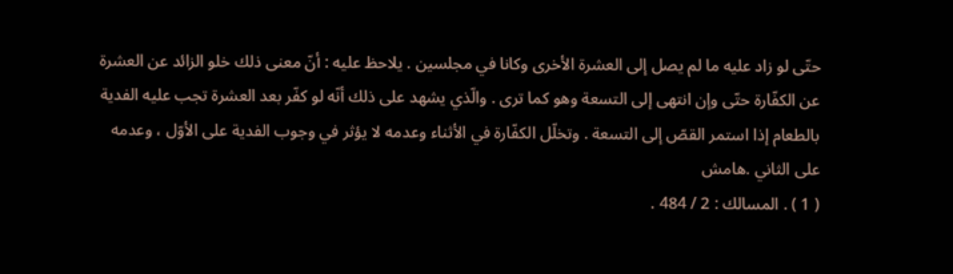حتّى لو زاد عليه ما لم يصل إلى العشرة الأخرى وكانا في مجلسين . يلاحظ عليه : أنّ معنى ذلك خلو الزائد عن العشرة عن الكفّارة حتّى وإن انتهى إلى التسعة وهو كما ترى . والّذي يشهد على ذلك أنّه لو كفّر بعد العشرة تجب عليه الفدية بالطعام إذا استمر القصّ إلى التسعة . وتخلّل الكفّارة في الأثناء وعدمه لا يؤثر في وجوب الفدية على الأوّل ، وعدمه على الثاني .هامش
( 1 ) . المسالك : 2 / 484 .